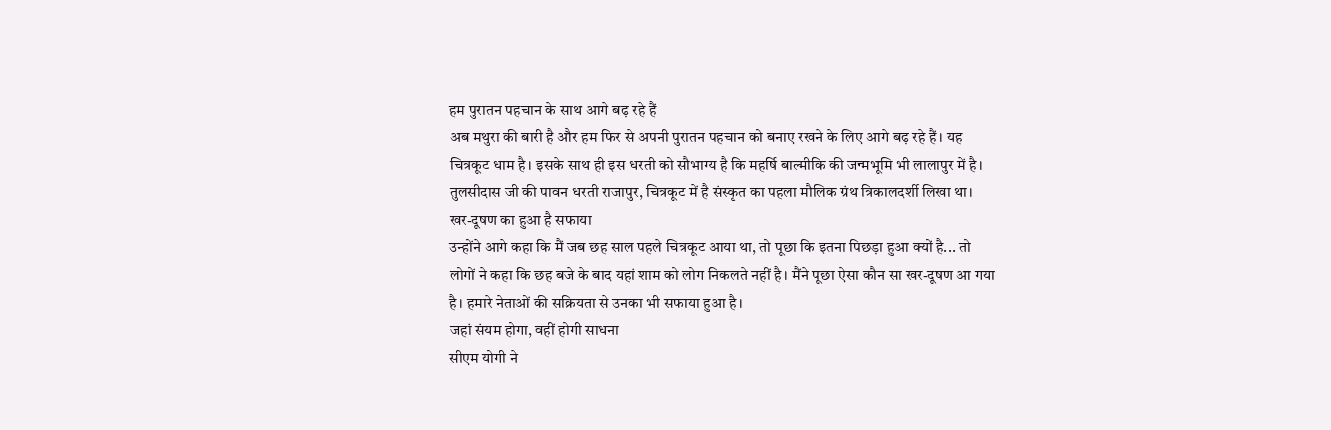हम पुरातन पहचान के साथ आगे बढ़ रहे हैं
अब मथुरा की बारी है और हम फिर से अपनी पुरातन पहचान को बनाए रखने के लिए आगे बढ़ रहे हैं। यह चित्रकूट धाम है। इसके साथ ही इस धरती को सौभाग्य है कि महर्षि बाल्मीकि की जन्मभूमि भी लालापुर में है। तुलसीदास जी की पावन धरती राजापुर, चित्रकूट में है संस्कृत का पहला मौलिक ग्रंथ त्रिकालदर्शी लिखा था।
खर-दूषण का हुआ है सफाया
उन्होंने आगे कहा कि मैं जब छह साल पहले चित्रकूट आया था, तो पूछा कि इतना पिछड़ा हुआ क्यों है... तो लोगों ने कहा कि छह बजे के बाद यहां शाम को लोग निकलते नहीं है। मैंने पूछा ऐसा कौन सा खर-दूषण आ गया है। हमारे नेताओं की सक्रियता से उनका भी सफाया हुआ है।
जहां संयम होगा, वहीं होगी साधना
सीएम योगी ने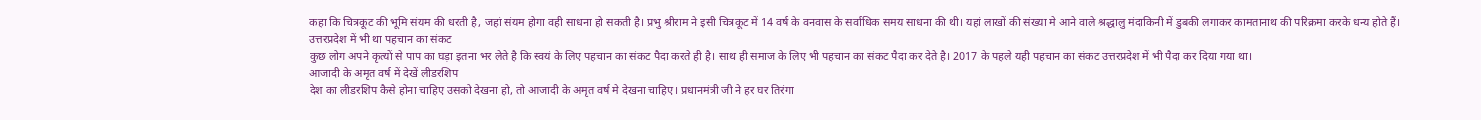कहा कि चित्रकूट की भूमि संयम की धरती है, जहां संयम होगा वही साधना हो सकती है। प्रभु श्रीराम ने इसी चित्रकूट में 14 वर्ष के वनवास के सर्वाधिक समय साधना की थी। यहां लाखों की संख्या मे आने वाले श्रद्धालु मंदाकिनी में डुबकी लगाकर कामतानाथ की परिक्रमा करके धन्य होते हैं।
उत्तरप्रदेश में भी था पहचान का संकट
कुछ लोग अपने कृत्यों से पाप का घड़ा इतना भर लेते है कि स्वयं के लिए पहचान का संकट पैदा करते ही है। साथ ही समाज के लिए भी पहचान का संकट पैदा कर देते है। 2017 के पहले यही पहचान का संकट उत्तरप्रदेश में भी पैदा कर दिया गया था।
आजादी के अमृत वर्ष में देखें लीडरशिप
देश का लीडरशिप कैसे होना चाहिए उसको देखना हो, तो आजादी के अमृत वर्ष मे देखना चाहिए। प्रधानमंत्री जी ने हर घर तिरंगा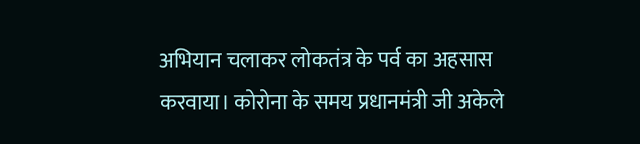अभियान चलाकर लोकतंत्र के पर्व का अहसास करवाया। कोरोना के समय प्रधानमंत्री जी अकेले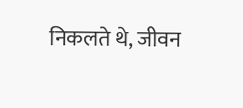निकलते थे, जीवन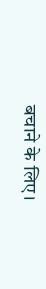बचाने के लिए।